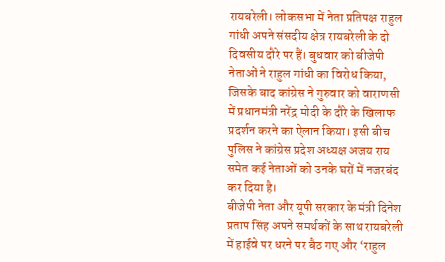रायबरेली। लोकसभा में नेता प्रतिपक्ष राहुल गांधी अपने संसदीय क्षेत्र रायबरेली के दो दिवसीय दौरे पर हैं। बुधवार को बीजेपी नेताओं ने राहुल गांधी का विरोध किया, जिसके बाद कांग्रेस ने गुरुवार को वाराणसी में प्रधानमंत्री नरेंद्र मोदी के दौरे के खिलाफ प्रदर्शन करने का ऐलान किया। इसी बीच पुलिस ने कांग्रेस प्रदेश अध्यक्ष अजय राय समेत कई नेताओं को उनके घरों में नजरबंद कर दिया है।
बीजेपी नेता और यूपी सरकार के मंत्री दिनेश प्रताप सिंह अपने समर्थकों के साथ रायबरेली में हाईवे पर धरने पर बैठ गए और ‘राहुल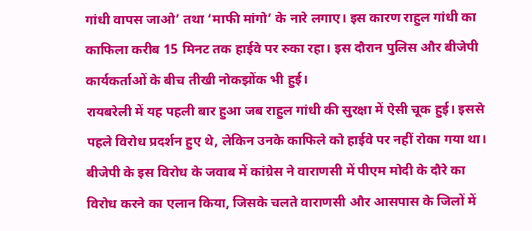गांधी वापस जाओ’ तथा ‘माफी मांगो’ के नारे लगाए। इस कारण राहुल गांधी का काफिला करीब 15 मिनट तक हाईवे पर रुका रहा। इस दौरान पुलिस और बीजेपी कार्यकर्ताओं के बीच तीखी नोकझोंक भी हुई।
रायबरेली में यह पहली बार हुआ जब राहुल गांधी की सुरक्षा में ऐसी चूक हुई। इससे पहले विरोध प्रदर्शन हुए थे, लेकिन उनके काफिले को हाईवे पर नहीं रोका गया था। बीजेपी के इस विरोध के जवाब में कांग्रेस ने वाराणसी में पीएम मोदी के दौरे का विरोध करने का एलान किया, जिसके चलते वाराणसी और आसपास के जिलों में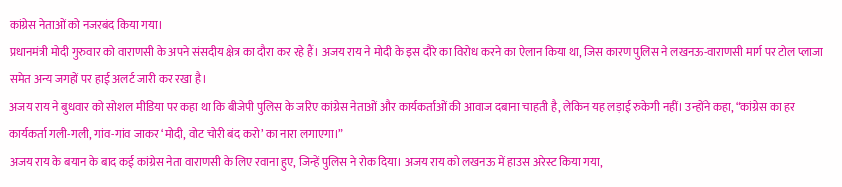कांग्रेस नेताओं को नजरबंद किया गया।
प्रधानमंत्री मोदी गुरुवार को वाराणसी के अपने संसदीय क्षेत्र का दौरा कर रहे हैं। अजय राय ने मोदी के इस दौरे का विरोध करने का ऐलान किया था, जिस कारण पुलिस ने लखनऊ-वाराणसी मार्ग पर टोल प्लाजा समेत अन्य जगहों पर हाई अलर्ट जारी कर रखा है।
अजय राय ने बुधवार को सोशल मीडिया पर कहा था कि बीजेपी पुलिस के जरिए कांग्रेस नेताओं और कार्यकर्ताओं की आवाज दबाना चाहती है, लेकिन यह लड़ाई रुकेगी नहीं। उन्होंने कहा, “कांग्रेस का हर कार्यकर्ता गली-गली, गांव-गांव जाकर ‘मोदी, वोट चोरी बंद करो’ का नारा लगाएगा।”
अजय राय के बयान के बाद कई कांग्रेस नेता वाराणसी के लिए रवाना हुए, जिन्हें पुलिस ने रोक दिया। अजय राय को लखनऊ में हाउस अरेस्ट किया गया,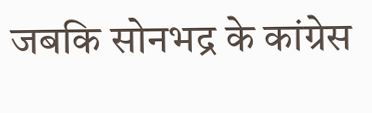जबकि सोनभद्र के कांग्रेस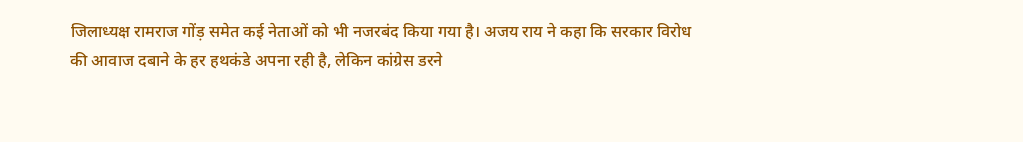जिलाध्यक्ष रामराज गोंड़ समेत कई नेताओं को भी नजरबंद किया गया है। अजय राय ने कहा कि सरकार विरोध की आवाज दबाने के हर हथकंडे अपना रही है, लेकिन कांग्रेस डरने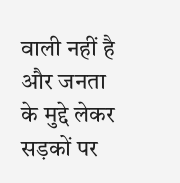वाली नहीं है और जनता के मुद्दे लेकर सड़कों पर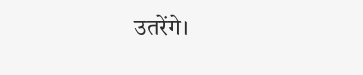उतरेंगे।